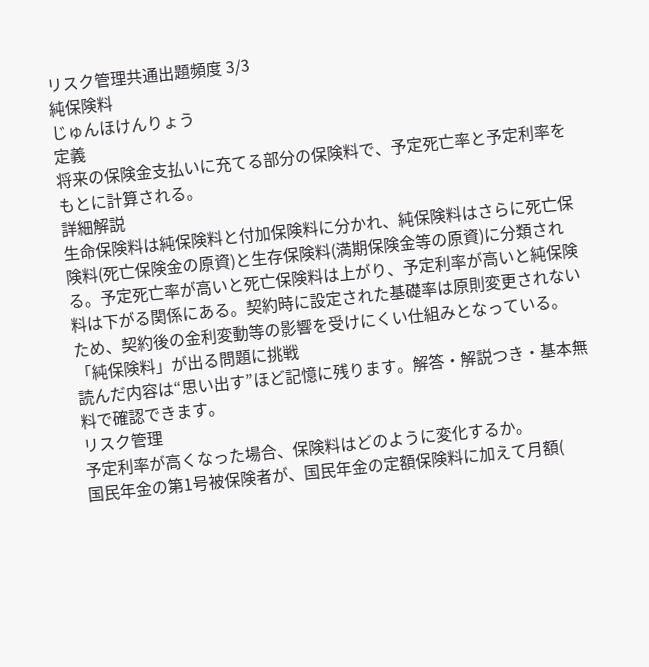リスク管理共通出題頻度 3/3
純保険料
じゅんほけんりょう
定義
将来の保険金支払いに充てる部分の保険料で、予定死亡率と予定利率をもとに計算される。
詳細解説
生命保険料は純保険料と付加保険料に分かれ、純保険料はさらに死亡保険料(死亡保険金の原資)と生存保険料(満期保険金等の原資)に分類される。予定死亡率が高いと死亡保険料は上がり、予定利率が高いと純保険料は下がる関係にある。契約時に設定された基礎率は原則変更されないため、契約後の金利変動等の影響を受けにくい仕組みとなっている。
「純保険料」が出る問題に挑戦
読んだ内容は“思い出す”ほど記憶に残ります。解答・解説つき・基本無料で確認できます。
リスク管理
予定利率が高くなった場合、保険料はどのように変化するか。
国民年金の第1号被保険者が、国民年金の定額保険料に加えて月額(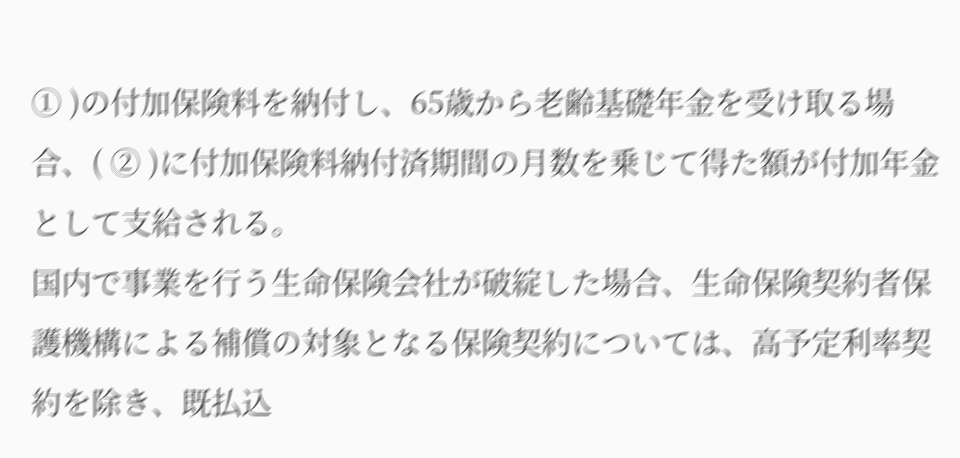① )の付加保険料を納付し、65歳から老齢基礎年金を受け取る場合、( ② )に付加保険料納付済期間の月数を乗じて得た額が付加年金として支給される。
国内で事業を行う生命保険会社が破綻した場合、生命保険契約者保護機構による補償の対象となる保険契約については、高予定利率契約を除き、既払込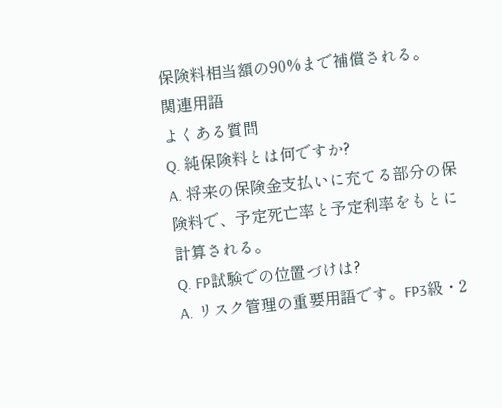保険料相当額の90%まで補償される。
関連用語
よくある質問
Q. 純保険料とは何ですか?
A. 将来の保険金支払いに充てる部分の保険料で、予定死亡率と予定利率をもとに計算される。
Q. FP試験での位置づけは?
A. リスク管理の重要用語です。FP3級・2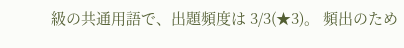級の共通用語で、出題頻度は 3/3(★3)。 頻出のため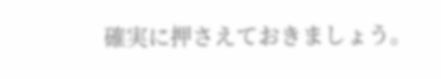確実に押さえておきましょう。